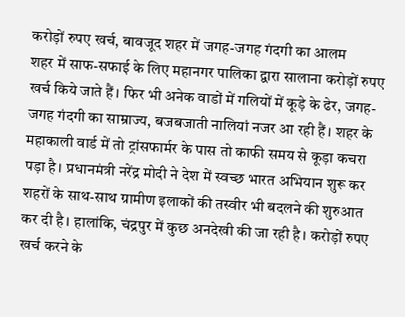करोड़ों रुपए खर्च, बावजूद शहर में जगह-जगह गंदगी का आलम
शहर में साफ-सफाई के लिए महानगर पालिका द्वारा सालाना करोड़ों रुपए खर्च किये जाते हैं। फिर भी अनेक वाडों में गलियों में कूड़े के ढेर, जगह- जगह गंदगी का साम्राज्य, बजबजाती नालियां नजर आ रही हैं। शहर के महाकाली वार्ड में तो ट्रांसफार्मर के पास तो काफी समय से कूड़ा कचरा पड़ा है। प्रधानमंत्री नरेंद्र मोदी ने देश में स्वच्छ भारत अभियान शुरू कर शहरों के साथ-साथ ग्रामीण इलाकों की तस्वीर भी बदलने की शुरुआत कर दी है। हालांकि, चंद्रपुर में कुछ अनदेखी की जा रही है। करोड़ों रुपए खर्च करने के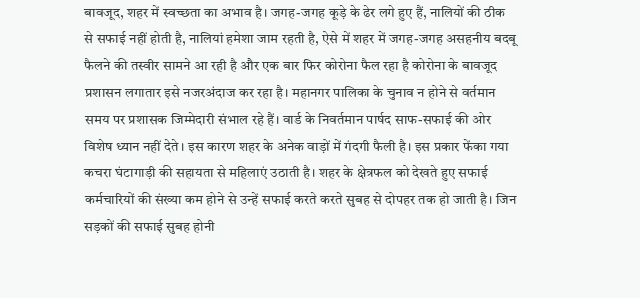बावजूद, शहर में स्वच्छता का अभाव है। जगह-जगह कूड़े के ढेर लगे हुए हैं, नालियों की ठीक से सफाई नहीं होती है, नालियां हमेशा जाम रहती है, ऐसे में शहर में जगह-जगह असहनीय बदबू फैलने की तस्वीर सामने आ रही है और एक बार फिर कोरोना फैल रहा है कोरोना के बावजूद प्रशासन लगातार इसे नजरअंदाज कर रहा है। महानगर पालिका के चुनाव न होने से वर्तमान समय पर प्रशासक जिम्मेदारी संभाल रहे हैं। वार्ड के निवर्तमान पार्षद साफ-सफाई की ओर विशेष ध्यान नहीं देते। इस कारण शहर के अनेक वाड़ों में गंदगी फैली है। इस प्रकार फेंका गया कचरा घंटागाड़ी की सहायता से महिलाएं उठाती है। शहर के क्षेत्रफल को देखते हुए सफाई कर्मचारियों की संख्या कम होने से उन्हें सफाई करते करते सुबह से दोपहर तक हो जाती है। जिन सड़कों की सफाई सुबह होनी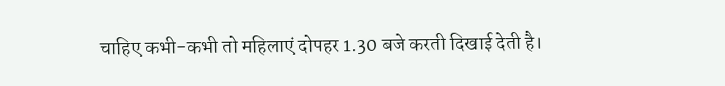चाहिए कभी-कभी तो महिलाएं दोपहर 1.30 बजे करती दिखाई देती है।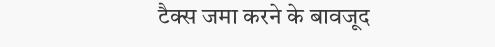टैक्स जमा करने के बावजूद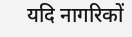यदि नागरिकों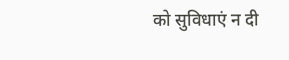को सुविधाएं न दी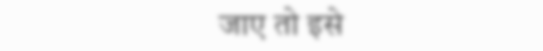जाए तो इसे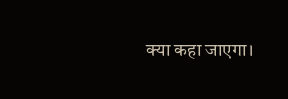क्या कहा जाएगा।